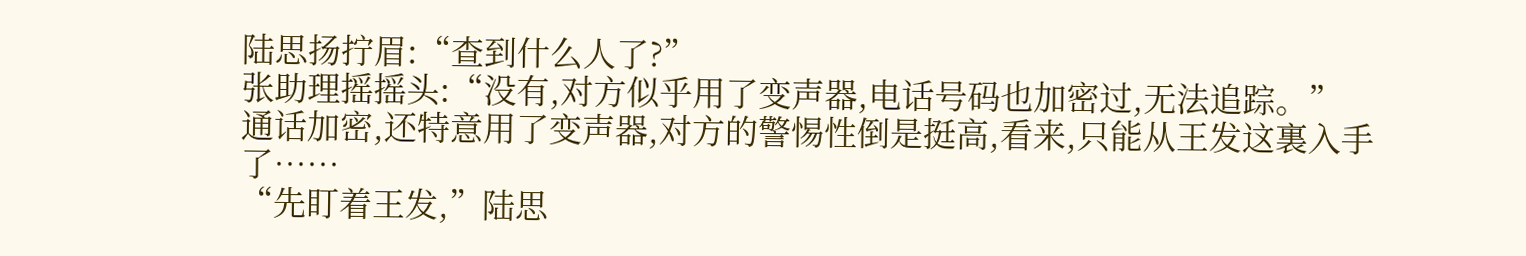陆思扬拧眉:“查到什么人了?”
张助理摇摇头:“没有,对方似乎用了变声器,电话号码也加密过,无法追踪。”
通话加密,还特意用了变声器,对方的警惕性倒是挺高,看来,只能从王发这裏入手了……
“先盯着王发,”陆思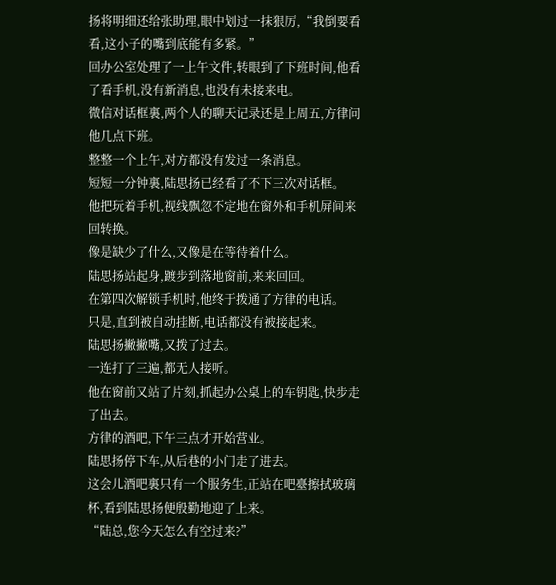扬将明细还给张助理,眼中划过一抹狠厉,“我倒要看看,这小子的嘴到底能有多紧。”
回办公室处理了一上午文件,转眼到了下班时间,他看了看手机,没有新消息,也没有未接来电。
微信对话框裏,两个人的聊天记录还是上周五,方律问他几点下班。
整整一个上午,对方都没有发过一条消息。
短短一分钟裏,陆思扬已经看了不下三次对话框。
他把玩着手机,视线飘忽不定地在窗外和手机屏间来回转换。
像是缺少了什么,又像是在等待着什么。
陆思扬站起身,踱步到落地窗前,来来回回。
在第四次解锁手机时,他终于拨通了方律的电话。
只是,直到被自动挂断,电话都没有被接起来。
陆思扬撇撇嘴,又拨了过去。
一连打了三遍,都无人接听。
他在窗前又站了片刻,抓起办公桌上的车钥匙,快步走了出去。
方律的酒吧,下午三点才开始营业。
陆思扬停下车,从后巷的小门走了进去。
这会儿酒吧裏只有一个服务生,正站在吧臺擦拭玻璃杯,看到陆思扬便殷勤地迎了上来。
“陆总,您今天怎么有空过来?”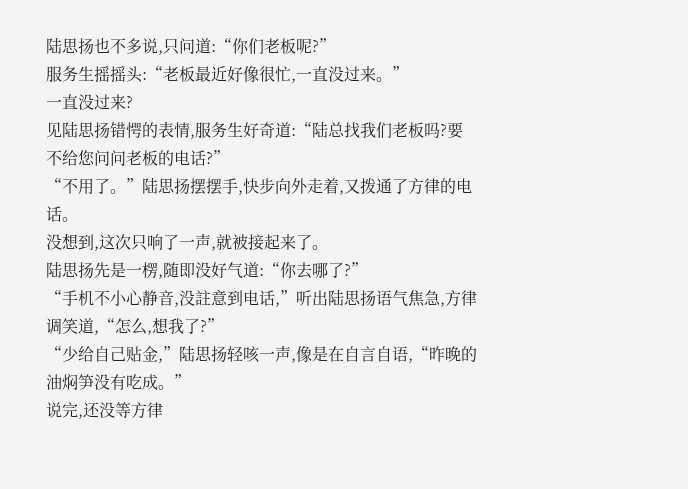陆思扬也不多说,只问道:“你们老板呢?”
服务生摇摇头:“老板最近好像很忙,一直没过来。”
一直没过来?
见陆思扬错愕的表情,服务生好奇道:“陆总找我们老板吗?要不给您问问老板的电话?”
“不用了。”陆思扬摆摆手,快步向外走着,又拨通了方律的电话。
没想到,这次只响了一声,就被接起来了。
陆思扬先是一楞,随即没好气道:“你去哪了?”
“手机不小心静音,没註意到电话,”听出陆思扬语气焦急,方律调笑道,“怎么,想我了?”
“少给自己贴金,”陆思扬轻咳一声,像是在自言自语,“昨晚的油焖笋没有吃成。”
说完,还没等方律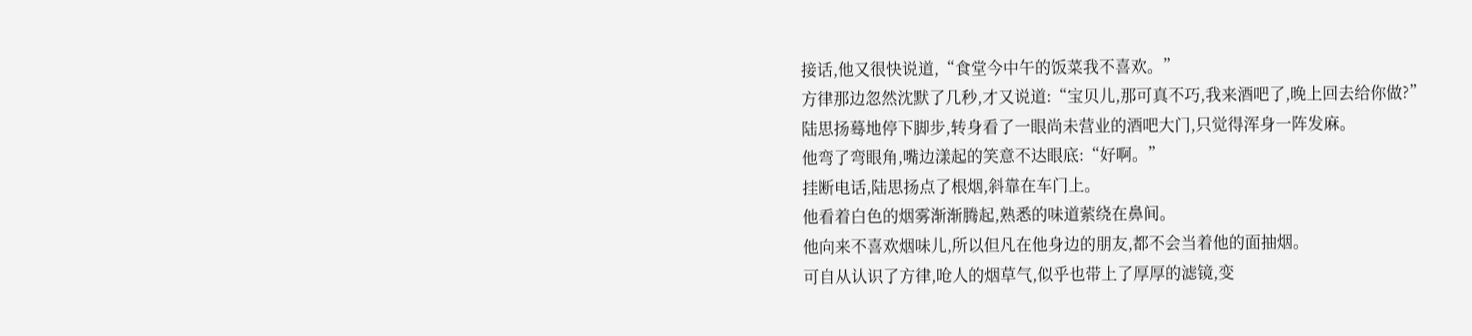接话,他又很快说道,“食堂今中午的饭菜我不喜欢。”
方律那边忽然沈默了几秒,才又说道:“宝贝儿,那可真不巧,我来酒吧了,晚上回去给你做?”
陆思扬蓦地停下脚步,转身看了一眼尚未营业的酒吧大门,只觉得浑身一阵发麻。
他弯了弯眼角,嘴边漾起的笑意不达眼底:“好啊。”
挂断电话,陆思扬点了根烟,斜靠在车门上。
他看着白色的烟雾渐渐腾起,熟悉的味道萦绕在鼻间。
他向来不喜欢烟味儿,所以但凡在他身边的朋友,都不会当着他的面抽烟。
可自从认识了方律,呛人的烟草气,似乎也带上了厚厚的滤镜,变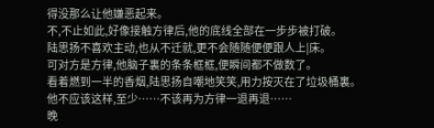得没那么让他嫌恶起来。
不,不止如此,好像接触方律后,他的底线全部在一步步被打破。
陆思扬不喜欢主动,也从不迁就,更不会随随便便跟人上|床。
可对方是方律,他脑子裏的条条框框,便瞬间都不做数了。
看着燃到一半的香烟,陆思扬自嘲地笑笑,用力按灭在了垃圾桶裏。
他不应该这样,至少……不该再为方律一退再退……
晚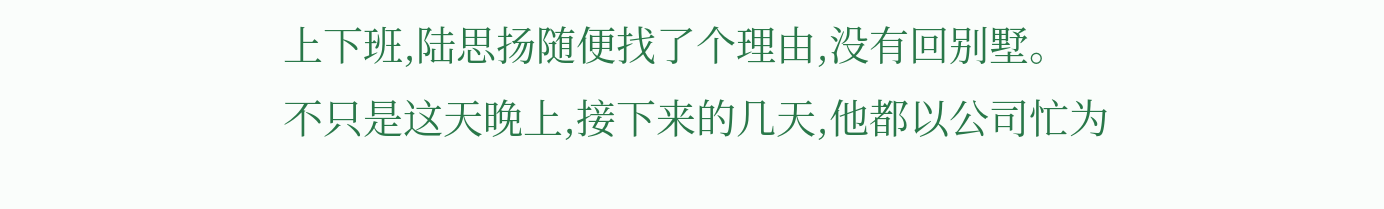上下班,陆思扬随便找了个理由,没有回别墅。
不只是这天晚上,接下来的几天,他都以公司忙为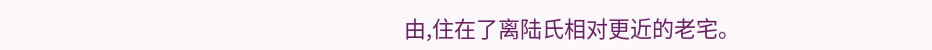由,住在了离陆氏相对更近的老宅。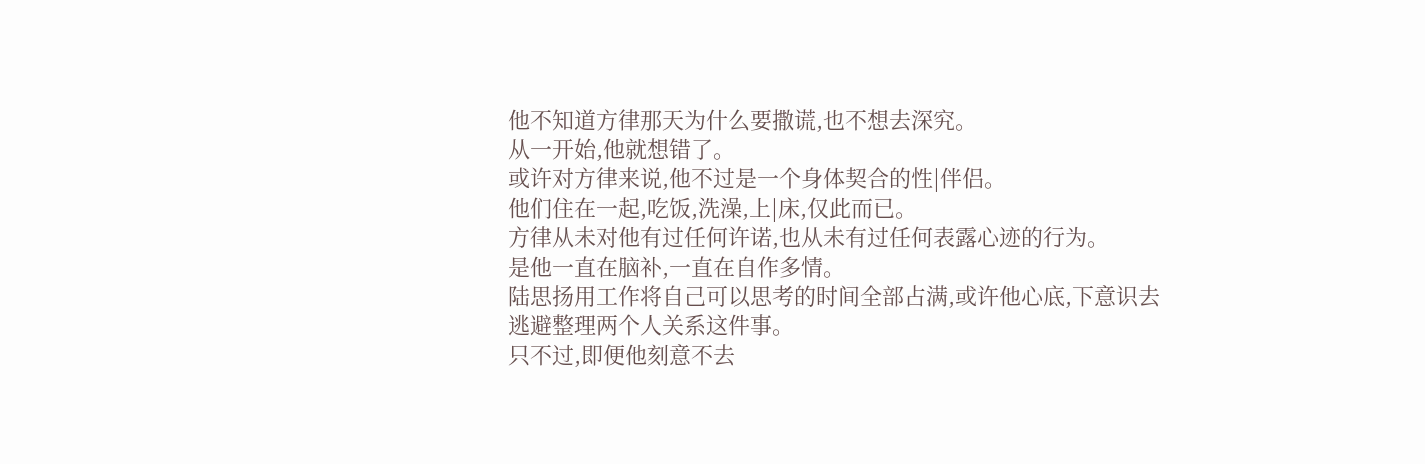他不知道方律那天为什么要撒谎,也不想去深究。
从一开始,他就想错了。
或许对方律来说,他不过是一个身体契合的性|伴侣。
他们住在一起,吃饭,洗澡,上|床,仅此而已。
方律从未对他有过任何许诺,也从未有过任何表露心迹的行为。
是他一直在脑补,一直在自作多情。
陆思扬用工作将自己可以思考的时间全部占满,或许他心底,下意识去逃避整理两个人关系这件事。
只不过,即便他刻意不去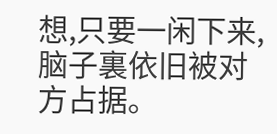想,只要一闲下来,脑子裏依旧被对方占据。